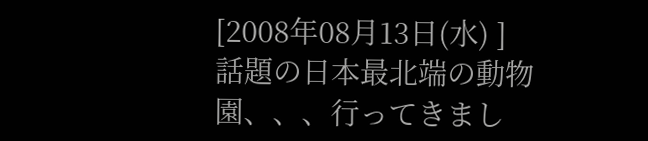[2008年08月13日(水) ]
話題の日本最北端の動物園、、、行ってきまし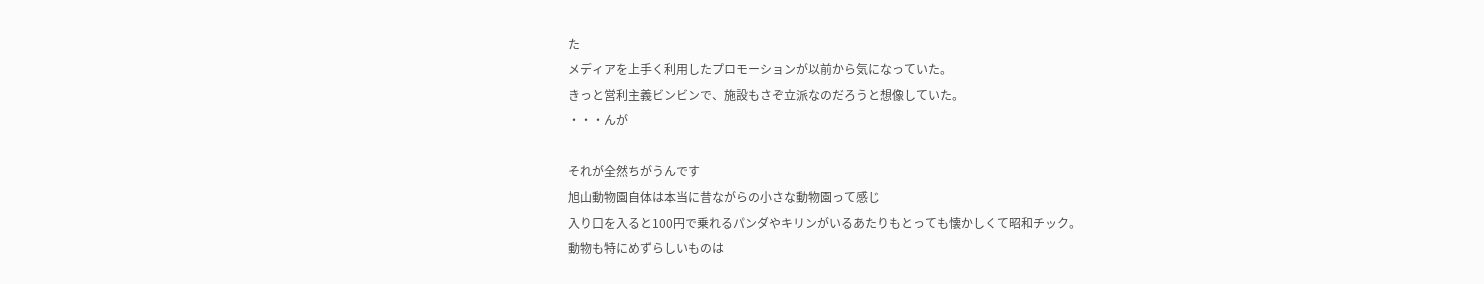た
メディアを上手く利用したプロモーションが以前から気になっていた。
きっと営利主義ビンビンで、施設もさぞ立派なのだろうと想像していた。
・・・んが

それが全然ちがうんです
旭山動物園自体は本当に昔ながらの小さな動物園って感じ
入り口を入ると100円で乗れるパンダやキリンがいるあたりもとっても懐かしくて昭和チック。
動物も特にめずらしいものは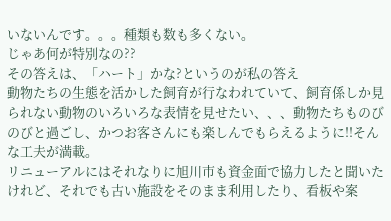いないんです。。。種類も数も多くない。
じゃあ何が特別なの??
その答えは、「ハート」かな?というのが私の答え
動物たちの生態を活かした飼育が行なわれていて、飼育係しか見られない動物のいろいろな表情を見せたい、、、動物たちものびのびと過ごし、かつお客さんにも楽しんでもらえるように!!そんな工夫が満載。
リニューアルにはそれなりに旭川市も資金面で協力したと聞いたけれど、それでも古い施設をそのまま利用したり、看板や案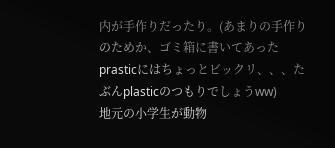内が手作りだったり。(あまりの手作りのためか、ゴミ箱に書いてあったprasticにはちょっとビックリ、、、たぶんplasticのつもりでしょうww)
地元の小学生が動物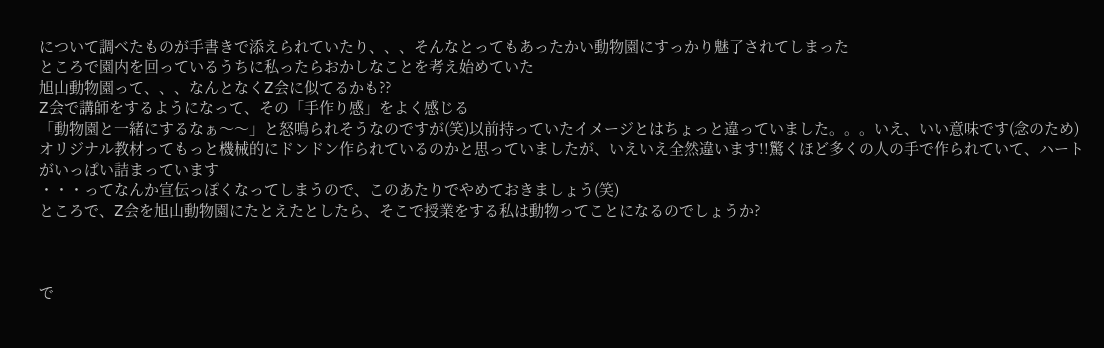について調べたものが手書きで添えられていたり、、、そんなとってもあったかい動物園にすっかり魅了されてしまった
ところで園内を回っているうちに私ったらおかしなことを考え始めていた
旭山動物園って、、、なんとなくZ会に似てるかも??
Z会で講師をするようになって、その「手作り感」をよく感じる
「動物園と一緒にするなぁ〜〜」と怒鳴られそうなのですが(笑)以前持っていたイメージとはちょっと違っていました。。。いえ、いい意味です(念のため)
オリジナル教材ってもっと機械的にドンドン作られているのかと思っていましたが、いえいえ全然違います!!驚くほど多くの人の手で作られていて、ハートがいっぱい詰まっています
・・・ってなんか宣伝っぽくなってしまうので、このあたりでやめておきましょう(笑)
ところで、Z会を旭山動物園にたとえたとしたら、そこで授業をする私は動物ってことになるのでしょうか?



で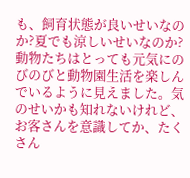も、飼育状態が良いせいなのか?夏でも涼しいせいなのか?動物たちはとっても元気にのびのびと動物園生活を楽しんでいるように見えました。気のせいかも知れないけれど、お客さんを意識してか、たくさん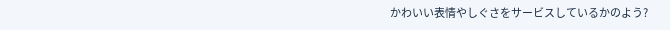かわいい表情やしぐさをサービスしているかのよう?